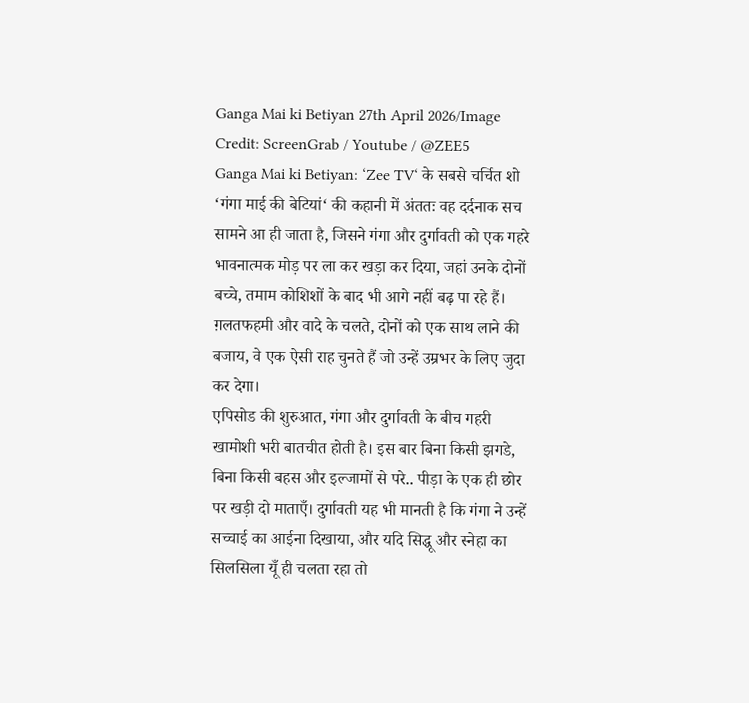Ganga Mai ki Betiyan 27th April 2026/Image Credit: ScreenGrab / Youtube / @ZEE5
Ganga Mai ki Betiyan: ‘Zee TV‘ के सबसे चर्चित शो ‘गंगा माई की बेटियां‘ की कहानी में अंततः वह दर्दनाक सच सामने आ ही जाता है, जिसने गंगा और दुर्गावती को एक गहरे भावनात्मक मोड़ पर ला कर खड़ा कर दिया, जहां उनके दोनों बच्चे, तमाम कोशिशों के बाद भी आगे नहीं बढ़ पा रहे हैं। ग़लतफहमी और वादे के चलते, दोनों को एक साथ लाने की बजाय, वे एक ऐसी राह चुनते हैं जो उन्हें उम्रभर के लिए जुदा कर देगा।
एपिसोड की शुरुआत, गंगा और दुर्गावती के बीच गहरी खामोशी भरी बातचीत होती है। इस बार बिना किसी झगडे, बिना किसी बहस और इल्जामों से परे.. पीड़ा के एक ही छोर पर खड़ी दो माताएँ। दुर्गावती यह भी मानती है कि गंगा ने उन्हें सच्चाई का आईना दिखाया, और यदि सिद्धू और स्नेहा का सिलसिला यूँ ही चलता रहा तो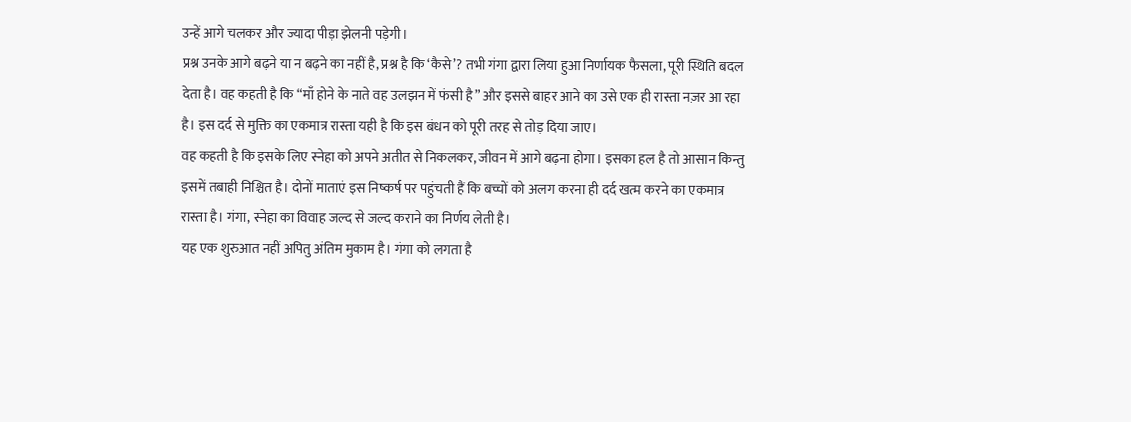उन्हें आगे चलकर और ज्यादा पीड़ा झेलनी पड़ेगी।
प्रश्न उनके आगे बढ़ने या न बढ़ने का नहीं है, प्रश्न है कि ‘कैसे’? तभी गंगा द्वारा लिया हुआ निर्णायक फैसला, पूरी स्थिति बदल देता है। वह कहती है कि “माँ होने के नाते वह उलझन में फंसी है” और इससे बाहर आने का उसे एक ही रास्ता नज़र आ रहा है। इस दर्द से मुक्ति का एकमात्र रास्ता यही है कि इस बंधन को पूरी तरह से तोड़ दिया जाए।
वह कहती है कि इसके लिए स्नेहा को अपने अतीत से निकलकर, जीवन में आगे बढ़ना होगा। इसका हल है तो आसान किन्तु इसमें तबाही निश्चित है। दोनों माताएं इस निष्कर्ष पर पहुंचती हैं कि बच्चों को अलग करना ही दर्द खत्म करने का एकमात्र रास्ता है। गंगा, स्नेहा का विवाह जल्द से जल्द कराने का निर्णय लेती है।
यह एक शुरुआत नहीं अपितु अंतिम मुकाम है। गंगा को लगता है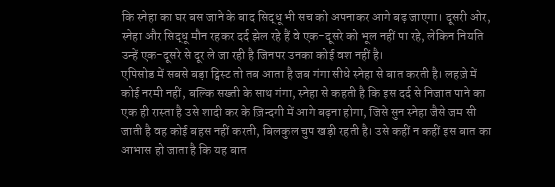कि स्नेहा का घर बस जाने के बाद सिद्धू भी सच को अपनाकर आगे बढ़ जाएगा। दूसरी ओर, स्नेहा और सिद्धू मौन रहकर दर्द झेल रहे हैं वे एक-दूसरे को भूल नहीं पा रहे, लेकिन नियति उन्हें एक-दूसरे से दूर ले जा रही है जिनपर उनका कोई वश नहीं है।
एपिसोड में सबसे बड़ा ट्विस्ट तो तब आता है जब गंगा सीधे स्नेहा से बात करती है। लहज़े में कोई नरमी नहीं, बल्कि सख्ती के साथ गंगा, स्नेहा से कहती है कि इस दर्द से निजात पाने का एक ही रास्ता है उसे शादी कर के ज़िन्दगी में आगे बढ़ना होगा, जिसे सुन स्नेहा जैसे जम सी जाती है वह कोई बहस नहीं करती, बिलकुल चुप खड़ी रहती है। उसे कहीं न कहीं इस बात का आभास हो जाता है कि यह बात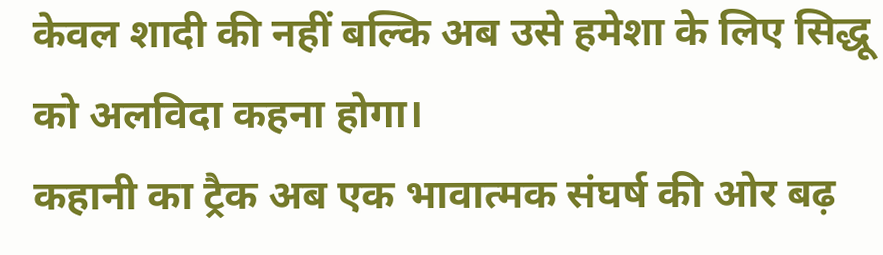केवल शादी की नहीं बल्कि अब उसे हमेशा के लिए सिद्धू को अलविदा कहना होगा।
कहानी का ट्रैक अब एक भावात्मक संघर्ष की ओर बढ़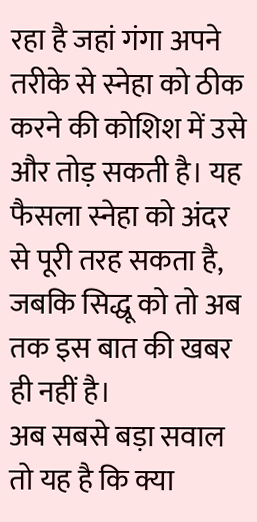रहा है जहां गंगा अपने तरीके से स्नेहा को ठीक करने की कोशिश में उसे और तोड़ सकती है। यह फैसला स्नेहा को अंदर से पूरी तरह सकता है, जबकि सिद्धू को तो अब तक इस बात की खबर ही नहीं है।
अब सबसे बड़ा सवाल तो यह है कि क्या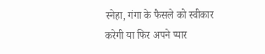स्नेहा, गंगा के फैसले को स्वीकार करेगी या फिर अपने प्यार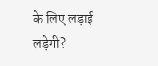के लिए लड़ाई लड़ेगी?